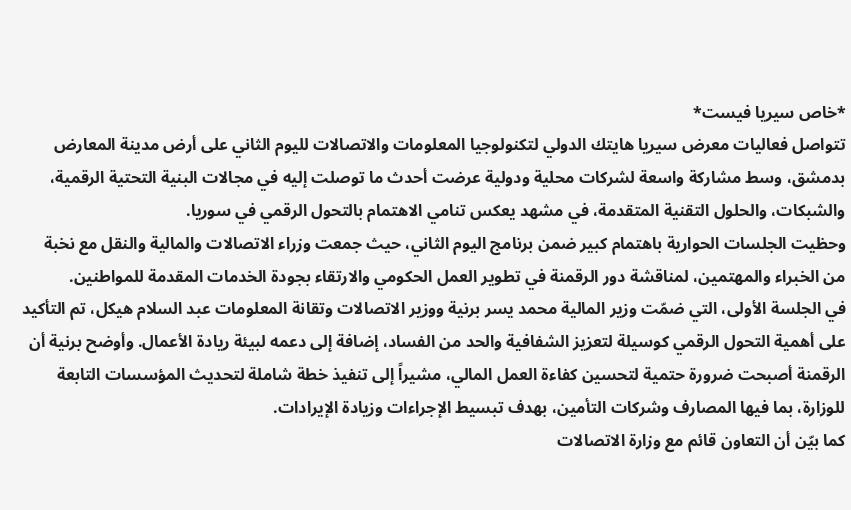*خاص سيريا فيست*
تتواصل فعاليات معرض سيريا هايتك الدولي لتكنولوجيا المعلومات والاتصالات لليوم الثاني على أرض مدينة المعارض بدمشق، وسط مشاركة واسعة لشركات محلية ودولية عرضت أحدث ما توصلت إليه في مجالات البنية التحتية الرقمية، والشبكات، والحلول التقنية المتقدمة، في مشهد يعكس تنامي الاهتمام بالتحول الرقمي في سوريا.
وحظيت الجلسات الحوارية باهتمام كبير ضمن برنامج اليوم الثاني، حيث جمعت وزراء الاتصالات والمالية والنقل مع نخبة من الخبراء والمهتمين، لمناقشة دور الرقمنة في تطوير العمل الحكومي والارتقاء بجودة الخدمات المقدمة للمواطنين.
في الجلسة الأولى، التي ضمّت وزير المالية محمد يسر برنية ووزير الاتصالات وتقانة المعلومات عبد السلام هيكل، تم التأكيد على أهمية التحول الرقمي كوسيلة لتعزيز الشفافية والحد من الفساد، إضافة إلى دعمه لبيئة ريادة الأعمال. وأوضح برنية أن الرقمنة أصبحت ضرورة حتمية لتحسين كفاءة العمل المالي، مشيراً إلى تنفيذ خطة شاملة لتحديث المؤسسات التابعة للوزارة، بما فيها المصارف وشركات التأمين، بهدف تبسيط الإجراءات وزيادة الإيرادات.
كما بيّن أن التعاون قائم مع وزارة الاتصالات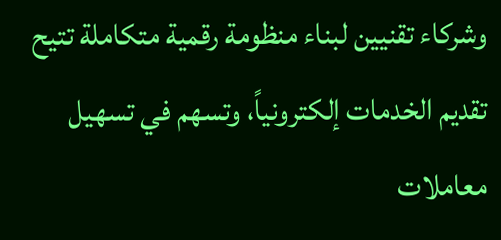وشركاء تقنيين لبناء منظومة رقمية متكاملة تتيح تقديم الخدمات إلكترونياً، وتسهم في تسهيل معاملات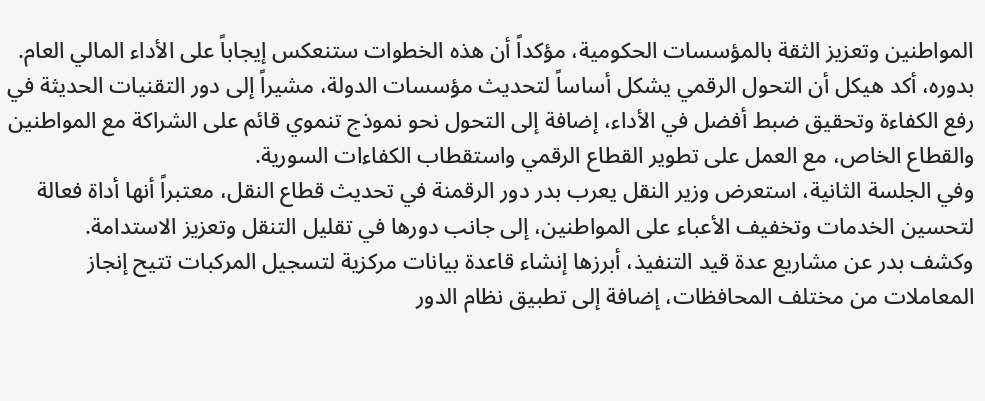المواطنين وتعزيز الثقة بالمؤسسات الحكومية، مؤكداً أن هذه الخطوات ستنعكس إيجاباً على الأداء المالي العام.
بدوره، أكد هيكل أن التحول الرقمي يشكل أساساً لتحديث مؤسسات الدولة، مشيراً إلى دور التقنيات الحديثة في رفع الكفاءة وتحقيق ضبط أفضل في الأداء، إضافة إلى التحول نحو نموذج تنموي قائم على الشراكة مع المواطنين والقطاع الخاص، مع العمل على تطوير القطاع الرقمي واستقطاب الكفاءات السورية.
وفي الجلسة الثانية، استعرض وزير النقل يعرب بدر دور الرقمنة في تحديث قطاع النقل، معتبراً أنها أداة فعالة لتحسين الخدمات وتخفيف الأعباء على المواطنين، إلى جانب دورها في تقليل التنقل وتعزيز الاستدامة.
وكشف بدر عن مشاريع عدة قيد التنفيذ، أبرزها إنشاء قاعدة بيانات مركزية لتسجيل المركبات تتيح إنجاز المعاملات من مختلف المحافظات، إضافة إلى تطبيق نظام الدور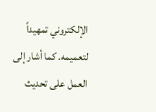الإلكتروني تمهيداً لتعميمه. كما أشار إلى العمل على تحديث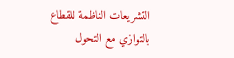التشريعات الناظمة للقطاع بالتوازي مع التحول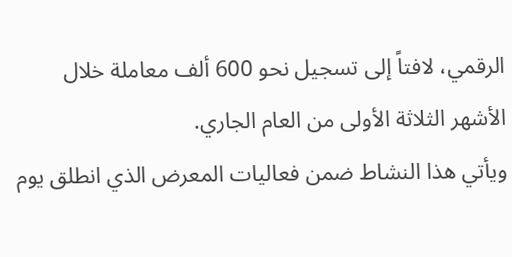الرقمي، لافتاً إلى تسجيل نحو 600 ألف معاملة خلال الأشهر الثلاثة الأولى من العام الجاري.
ويأتي هذا النشاط ضمن فعاليات المعرض الذي انطلق يوم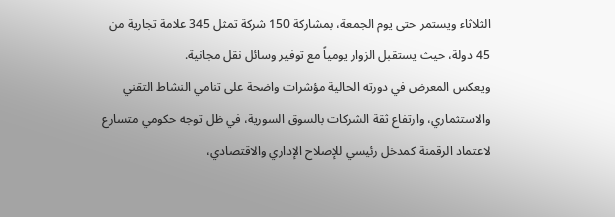الثلاثاء ويستمر حتى يوم الجمعة، بمشاركة 150 شركة تمثل 345 علامة تجارية من 45 دولة، حيث يستقبل الزوار يومياً مع توفير وسائل نقل مجانية.
ويعكس المعرض في دورته الحالية مؤشرات واضحة على تنامي النشاط التقني والاستثماري، وارتفاع ثقة الشركات بالسوق السورية، في ظل توجه حكومي متسارع لاعتماد الرقمنة كمدخل رئيسي للإصلاح الإداري والاقتصادي،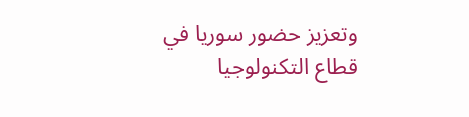وتعزيز حضور سوريا في قطاع التكنولوجيا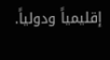إقليمياً ودولياً.